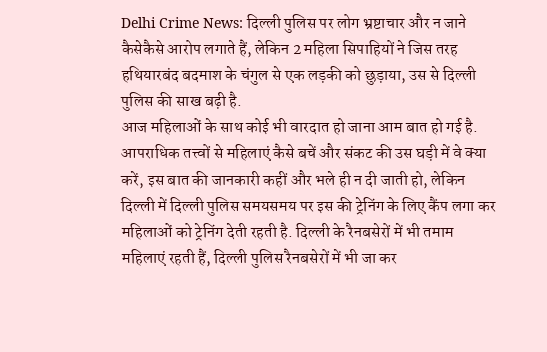Delhi Crime News: दिल्ली पुलिस पर लोग भ्रष्टाचार और न जाने कैसेकैसे आरोप लगाते हैं, लेकिन 2 महिला सिपाहियों ने जिस तरह हथियारबंद बदमाश के चंगुल से एक लड़की को छुड़ाया, उस से दिल्ली पुलिस की साख बढ़ी है.
आज महिलाओं के साथ कोई भी वारदात हो जाना आम बात हो गई है. आपराधिक तत्त्वों से महिलाएं कैसे बचें और संकट की उस घड़ी में वे क्या करें, इस बात की जानकारी कहीं और भले ही न दी जाती हो, लेकिन दिल्ली में दिल्ली पुलिस समयसमय पर इस की ट्रेनिंग के लिए कैंप लगा कर महिलाओं को ट्रेनिंग देती रहती है. दिल्ली के रैनबसेरों में भी तमाम महिलाएं रहती हैं, दिल्ली पुलिस रैनबसेरों में भी जा कर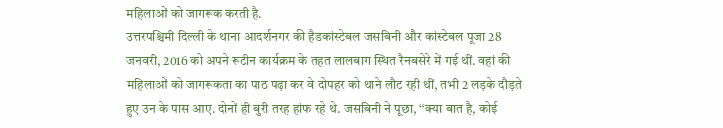महिलाओं को जागरूक करती है.
उत्तरपश्चिमी दिल्ली के थाना आदर्शनगर की हैडकांस्टेबल जसबिनी और कांस्टेबल पूजा 28 जनवरी, 2016 को अपने रूटीन कार्यक्रम के तहत लालबाग स्थित रैनबसेरे में गई थीं. वहां की महिलाओं को जागरूकता का पाठ पढ़ा कर वे दोपहर को थाने लौट रही थीं, तभी 2 लड़के दौड़ते हुए उन के पास आए. दोनों ही बुरी तरह हांफ रहे थे. जसबिनी ने पूछा, ‘‘क्या बात है, कोई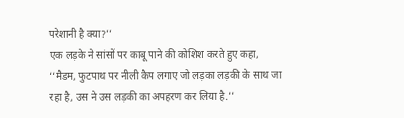परेशानी है क्या?’’
एक लड़के ने सांसों पर काबू पाने की कोशिश करते हुए कहा, ‘‘मैडम, फुटपाथ पर नीली कैप लगाए जो लड़का लड़की के साथ जा रहा है, उस ने उस लड़की का अपहरण कर लिया है.’’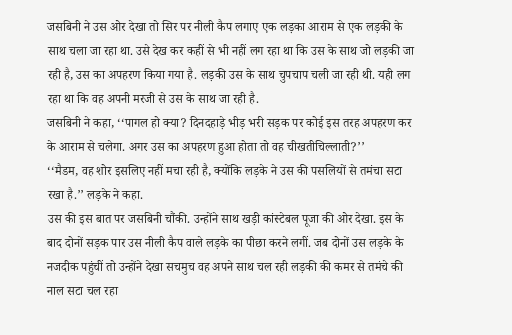जसबिनी ने उस ओर देखा तो सिर पर नीली कैप लगाए एक लड़का आराम से एक लड़की के साथ चला जा रहा था. उसे देख कर कहीं से भी नहीं लग रहा था कि उस के साथ जो लड़की जा रही है, उस का अपहरण किया गया है. लड़की उस के साथ चुपचाप चली जा रही थी. यही लग रहा था कि वह अपनी मरजी से उस के साथ जा रही है.
जसबिनी ने कहा, ‘‘पागल हो क्या? दिनदहाड़े भीड़ भरी सड़क पर कोई इस तरह अपहरण कर के आराम से चलेगा. अगर उस का अपहरण हुआ होता तो वह चीखतीचिल्लाती?’’
‘‘मैडम, वह शोर इसलिए नहीं मचा रही है, क्योंकि लड़के ने उस की पसलियों से तमंचा सटा रखा है.’’ लड़के ने कहा.
उस की इस बात पर जसबिनी चौंकी. उन्होंने साथ खड़ी कांस्टेबल पूजा की ओर देखा. इस के बाद दोनों सड़क पार उस नीली कैप वाले लड़के का पीछा करने लगीं. जब दोनों उस लड़के के नजदीक पहुंचीं तो उन्होंने देखा सचमुच वह अपने साथ चल रही लड़की की कमर से तमंचे की नाल सटा चल रहा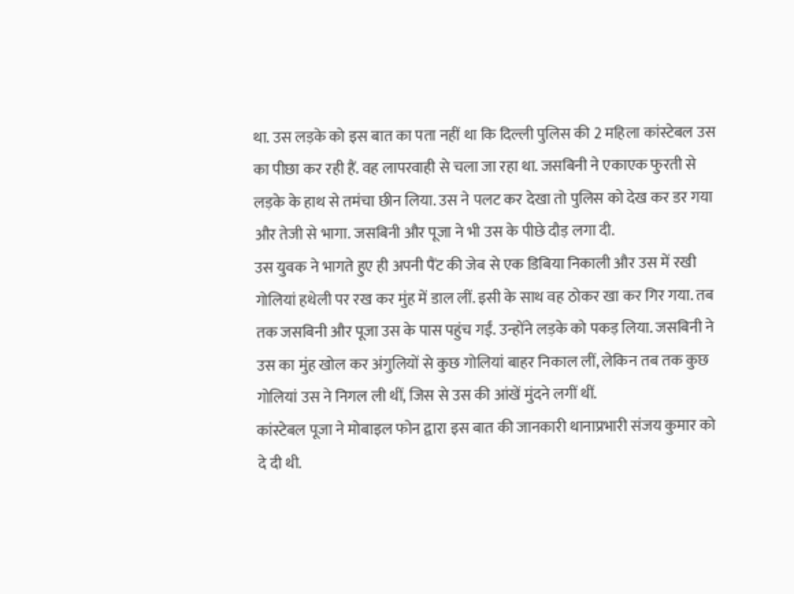था. उस लड़के को इस बात का पता नहीं था कि दिल्ली पुलिस की 2 महिला कांस्टेबल उस का पीछा कर रही हैं. वह लापरवाही से चला जा रहा था. जसबिनी ने एकाएक फुरती से लड़के के हाथ से तमंचा छीन लिया. उस ने पलट कर देखा तो पुलिस को देख कर डर गया और तेजी से भागा. जसबिनी और पूजा ने भी उस के पीछे दौड़ लगा दी.
उस युवक ने भागते हुए ही अपनी पैंट की जेब से एक डिबिया निकाली और उस में रखी गोलियां हथेली पर रख कर मुंह में डाल लीं. इसी के साथ वह ठोकर खा कर गिर गया. तब तक जसबिनी और पूजा उस के पास पहुंच गईं. उन्होंने लड़के को पकड़ लिया. जसबिनी ने उस का मुंह खोल कर अंगुलियों से कुछ गोलियां बाहर निकाल लीं, लेकिन तब तक कुछ गोलियां उस ने निगल ली थीं, जिस से उस की आंखें मुंदने लगीं थीं.
कांस्टेबल पूजा ने मोबाइल फोन द्वारा इस बात की जानकारी थानाप्रभारी संजय कुमार को दे दी थी.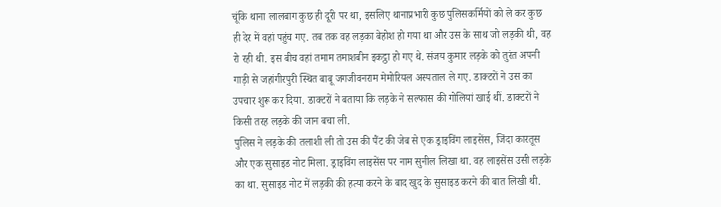चूंकि थाना लालबाग कुछ ही दूरी पर था, इसलिए थानाप्रभारी कुछ पुलिसकर्मियों को ले कर कुछ ही देर में वहां पहुंच गए. तब तक वह लड़का बेहोश हो गया था और उस के साथ जो लड़की थी, वह रो रही थी. इस बीच वहां तमाम तमाशबीन इकट्ठा हो गए थे. संजय कुमार लड़के को तुरंत अपनी गाड़ी से जहांगीरपुरी स्थित बाबू जगजीवनराम मेमोरियल अस्पताल ले गए. डाक्टरों ने उस का उपचार शुरू कर दिया. डाक्टरों ने बताया कि लड़के ने सल्फास की गोलियां खाई थीं. डाक्टरों ने किसी तरह लड़के की जान बचा ली.
पुलिस ने लड़के की तलाशी ली तो उस की पैंट की जेब से एक ड्राइविंग लाइसेंस, जिंदा कारतूस और एक सुसाइड नोट मिला. ड्राइविंग लाइसेंस पर नाम सुनील लिखा था. वह लाइसेंस उसी लड़के का था. सुसाइड नोट में लड़की की हत्या करने के बाद खुद के सुसाइड करने की बात लिखी थी.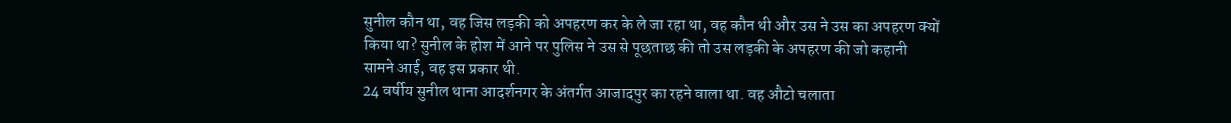सुनील कौन था, वह जिस लड़की को अपहरण कर के ले जा रहा था, वह कौन थी और उस ने उस का अपहरण क्यों किया था? सुनील के होश में आने पर पुलिस ने उस से पूछताछ की तो उस लड़की के अपहरण की जो कहानी सामने आई, वह इस प्रकार थी.
24 वर्षीय सुनील थाना आदर्शनगर के अंतर्गत आजादपुर का रहने वाला था. वह औटो चलाता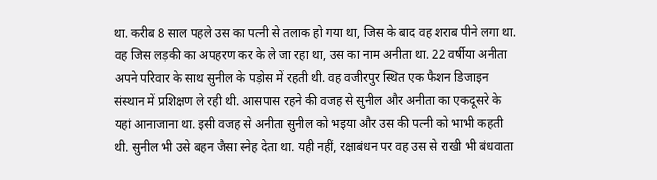था. करीब 8 साल पहले उस का पत्नी से तलाक हो गया था, जिस के बाद वह शराब पीने लगा था. वह जिस लड़की का अपहरण कर के ले जा रहा था, उस का नाम अनीता था. 22 वर्षीया अनीता अपने परिवार के साथ सुनील के पड़ोस में रहती थी. वह वजीरपुर स्थित एक फैशन डिजाइन संस्थान में प्रशिक्षण ले रही थी. आसपास रहने की वजह से सुनील और अनीता का एकदूसरे के यहां आनाजाना था. इसी वजह से अनीता सुनील को भइया और उस की पत्नी को भाभी कहती थी. सुनील भी उसे बहन जैसा स्नेह देता था. यही नहीं, रक्षाबंधन पर वह उस से राखी भी बंधवाता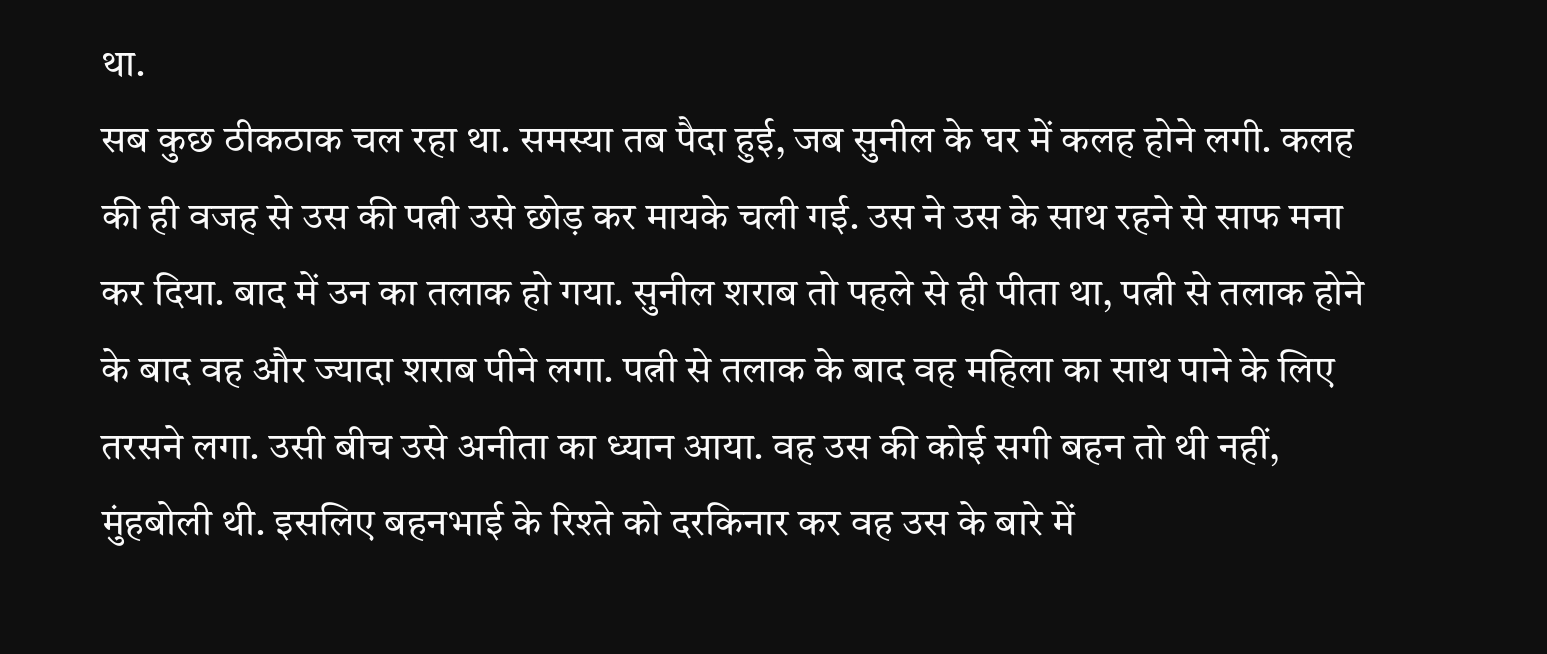था.
सब कुछ ठीकठाक चल रहा था. समस्या तब पैदा हुई, जब सुनील के घर में कलह होने लगी. कलह की ही वजह से उस की पत्नी उसे छोड़ कर मायके चली गई. उस ने उस के साथ रहने से साफ मना कर दिया. बाद में उन का तलाक हो गया. सुनील शराब तो पहले से ही पीता था, पत्नी से तलाक होने के बाद वह और ज्यादा शराब पीने लगा. पत्नी से तलाक के बाद वह महिला का साथ पाने के लिए तरसने लगा. उसी बीच उसे अनीता का ध्यान आया. वह उस की कोई सगी बहन तो थी नहीं, मुंहबोली थी. इसलिए बहनभाई के रिश्ते को दरकिनार कर वह उस के बारे में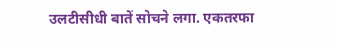उलटीसीधी बातें सोचने लगा. एकतरफा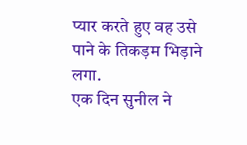प्यार करते हुए वह उसे पाने के तिकड़म भिड़ाने लगा.
एक दिन सुनील ने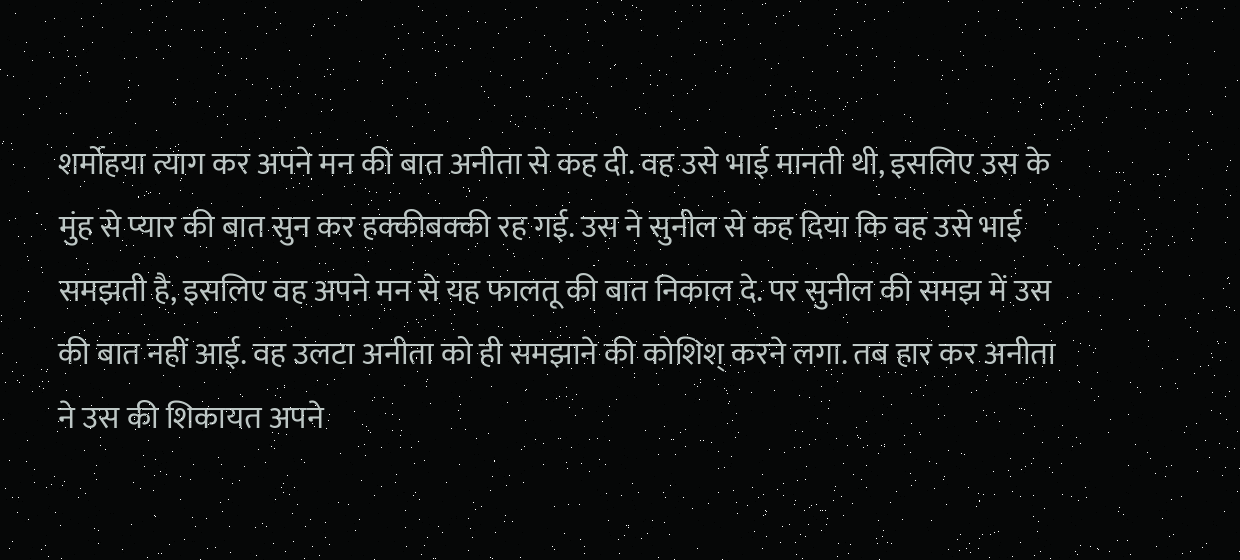शर्मोहया त्याग कर अपने मन की बात अनीता से कह दी. वह उसे भाई मानती थी, इसलिए उस के मुंह से प्यार की बात सुन कर हक्कीबक्की रह गई. उस ने सुनील से कह दिया कि वह उसे भाई समझती है, इसलिए वह अपने मन से यह फालतू की बात निकाल दे. पर सुनील की समझ में उस की बात नहीं आई. वह उलटा अनीता को ही समझाने की कोशिश् करने लगा. तब हार कर अनीता ने उस की शिकायत अपने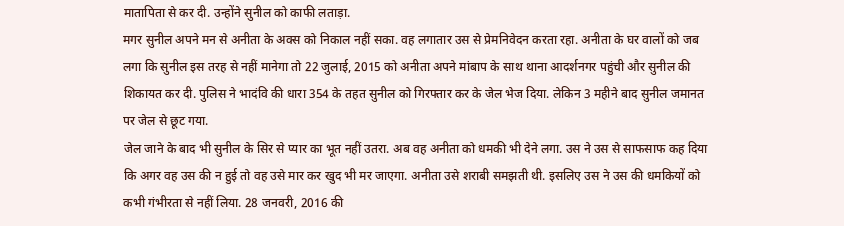मातापिता से कर दी. उन्होंने सुनील को काफी लताड़ा.
मगर सुनील अपने मन से अनीता के अक्स को निकाल नहीं सका. वह लगातार उस से प्रेमनिवेदन करता रहा. अनीता के घर वालों को जब लगा कि सुनील इस तरह से नहीं मानेगा तो 22 जुलाई, 2015 को अनीता अपने मांबाप के साथ थाना आदर्शनगर पहुंची और सुनील की शिकायत कर दी. पुलिस ने भादंवि की धारा 354 के तहत सुनील को गिरफ्तार कर के जेल भेज दिया. लेकिन 3 महीने बाद सुनील जमानत पर जेल से छूट गया.
जेल जाने के बाद भी सुनील के सिर से प्यार का भूत नहीं उतरा. अब वह अनीता को धमकी भी देने लगा. उस ने उस से साफसाफ कह दिया कि अगर वह उस की न हुई तो वह उसे मार कर खुद भी मर जाएगा. अनीता उसे शराबी समझती थी. इसलिए उस ने उस की धमकियों को कभी गंभीरता से नहीं लिया. 28 जनवरी, 2016 की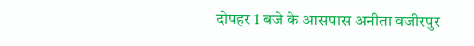दोपहर 1 बजे के आसपास अनीता वजीरपुर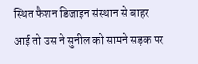स्थित फैशन डिजाइन संस्थान से बाहर आई तो उस ने सुनील को सामने सड़क पर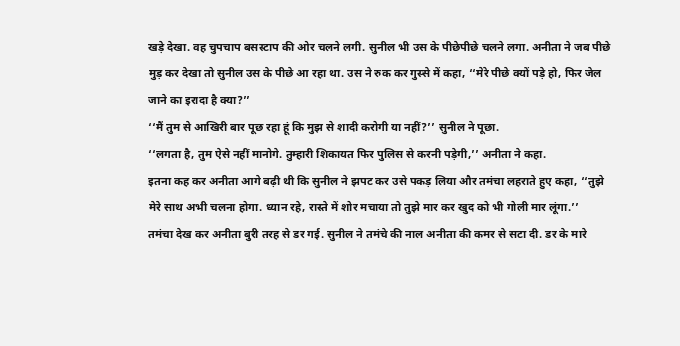खड़े देखा. वह चुपचाप बसस्टाप की ओर चलने लगी. सुनील भी उस के पीछेपीछे चलने लगा. अनीता ने जब पीछे मुड़ कर देखा तो सुनील उस के पीछे आ रहा था. उस ने रुक कर गुस्से में कहा, ‘‘मेरे पीछे क्यों पड़े हो, फिर जेल जाने का इरादा है क्या?’’
‘‘मैं तुम से आखिरी बार पूछ रहा हूं कि मुझ से शादी करोगी या नहीं?’’ सुनील ने पूछा.
‘‘लगता है, तुम ऐसे नहीं मानोगे. तुम्हारी शिकायत फिर पुलिस से करनी पड़ेगी,’’ अनीता ने कहा.
इतना कह कर अनीता आगे बढ़ी थी कि सुनील ने झपट कर उसे पकड़ लिया और तमंचा लहराते हुए कहा, ‘‘तुझे मेरे साथ अभी चलना होगा. ध्यान रहे, रास्ते में शोर मचाया तो तुझे मार कर खुद को भी गोली मार लूंगा.’’
तमंचा देख कर अनीता बुरी तरह से डर गई. सुनील ने तमंचे की नाल अनीता की कमर से सटा दी. डर के मारे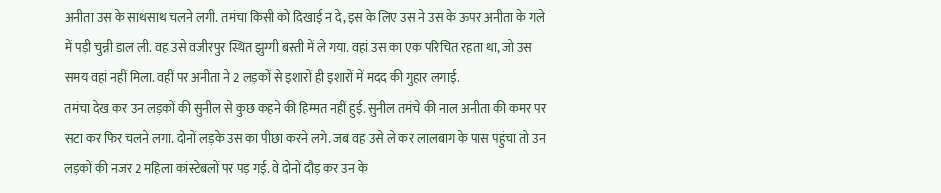अनीता उस के साथसाथ चलने लगी. तमंचा किसी को दिखाई न दे, इस के लिए उस ने उस के ऊपर अनीता के गले में पड़ी चुन्नी डाल ली. वह उसे वजीरपुर स्थित झुग्गी बस्ती में ले गया. वहां उस का एक परिचित रहता था, जो उस समय वहां नहीं मिला. वहीं पर अनीता ने 2 लड़कों से इशारों ही इशारों में मदद की गुहार लगाई.
तमंचा देख कर उन लड़कों की सुनील से कुछ कहने की हिम्मत नहीं हुई. सुनील तमंचे की नाल अनीता की कमर पर सटा कर फिर चलने लगा. दोनों लड़के उस का पीछा करने लगे. जब वह उसे ले कर लालबाग के पास पहुंचा तो उन लड़कों की नजर 2 महिला कांस्टेबलों पर पड़ गई. वे दोनों दौड़ कर उन के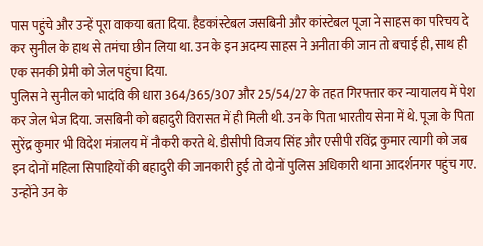पास पहुंचे और उन्हें पूरा वाकया बता दिया. हैडकांस्टेबल जसबिनी और कांस्टेबल पूजा ने साहस का परिचय दे कर सुनील के हाथ से तमंचा छीन लिया था. उन के इन अदम्य साहस ने अनीता की जान तो बचाई ही, साथ ही एक सनकी प्रेमी को जेल पहुंचा दिया.
पुलिस ने सुनील को भादंवि की धारा 364/365/307 और 25/54/27 के तहत गिरफ्तार कर न्यायालय में पेश कर जेल भेज दिया. जसबिनी को बहादुरी विरासत में ही मिली थी. उन के पिता भारतीय सेना में थे. पूजा के पिता सुरेंद्र कुमार भी विदेश मंत्रालय में नौकरी करते थे. डीसीपी विजय सिंह और एसीपी रविंद्र कुमार त्यागी को जब इन दोनों महिला सिपाहियों की बहादुरी की जानकारी हुई तो दोनों पुलिस अधिकारी थाना आदर्शनगर पहुंच गए. उन्होंने उन के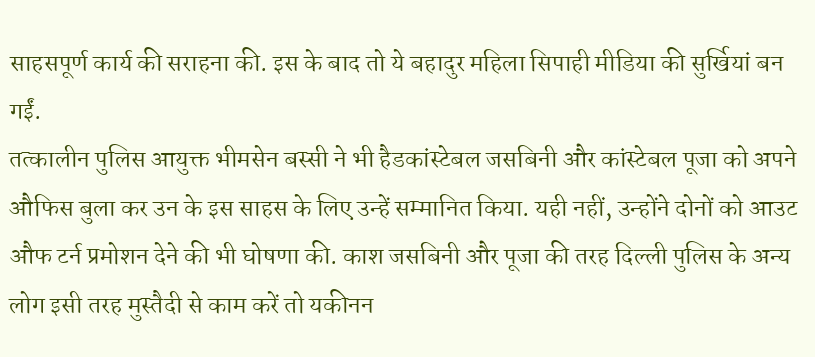साहसपूर्ण कार्य की सराहना की. इस के बाद तो ये बहादुर महिला सिपाही मीडिया की सुर्खियां बन गईं.
तत्कालीन पुलिस आयुक्त भीमसेन बस्सी ने भी हैडकांस्टेबल जसबिनी और कांस्टेबल पूजा को अपने औफिस बुला कर उन के इस साहस के लिए उन्हें सम्मानित किया. यही नहीं, उन्होंने दोनों को आउट औफ टर्न प्रमोशन देने की भी घोषणा की. काश जसबिनी और पूजा की तरह दिल्ली पुलिस के अन्य लोग इसी तरह मुस्तैदी से काम करें तो यकीनन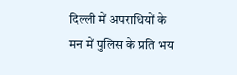दिल्ली में अपराधियों के मन में पुलिस के प्रति भय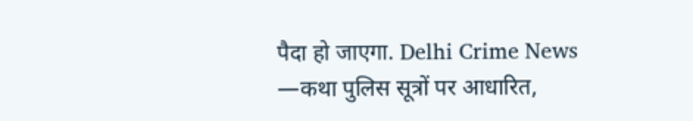पैदा हो जाएगा. Delhi Crime News
—कथा पुलिस सूत्रों पर आधारित,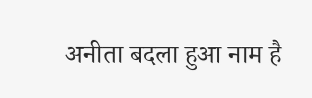अनीता बदला हुआ नाम है